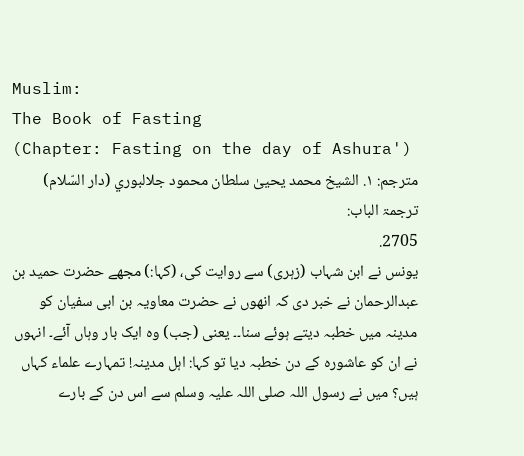Muslim:
The Book of Fasting
(Chapter: Fasting on the day of Ashura')
مترجم: ١. الشيخ محمد يحيىٰ سلطان محمود جلالبوري (دار السّلام)
ترجمۃ الباب:
2705.
یونس نے ابن شہاب (زہری) سے روایت کی، (کہا:) مجھے حضرت حمید بن عبدالرحمان نے خبر دی کہ انھوں نے حضرت معاویہ بن ابی سفیان کو مدینہ میں خطبہ دیتے ہوئے سنا۔۔ یعنی (جب) وہ ایک بار وہاں آئے۔ انہوں نے ان کو عاشورہ کے دن خطبہ دیا تو کہا: اہل مدینہ! تمہارے علماء کہاں ہیں؟ میں نے رسول اللہ صلی اللہ علیہ وسلم سے اس دن کے بارے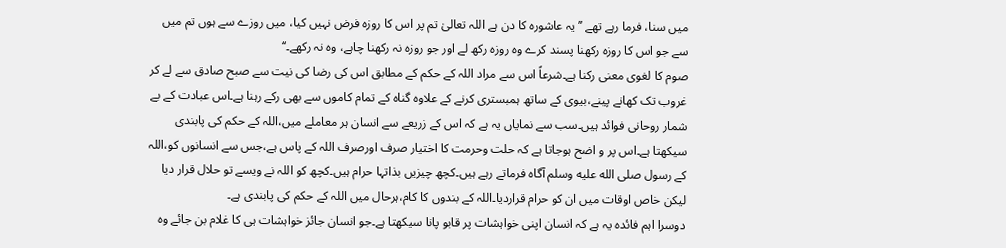میں سنا، فرما رہے تھے ’’یہ عاشورہ کا دن ہے اللہ تعالیٰ تم پر اس کا روزہ فرض نہیں کیا، میں روزے سے ہوں تم میں سے جو اس کا روزہ رکھنا پسند کرے وہ روزہ رکھ لے اور جو روزہ نہ رکھنا چاہے، وہ نہ رکھے۔‘‘
صوم کا لغوی معنی رکنا ہے۔شرعاً اس سے مراد اللہ کے حکم کے مطابق اس کی رضا کی نیت سے صبح صادق سے لے کر غروب تک کھانے پینے،بیوی کے ساتھ ہمبستری کرنے کے علاوہ گناہ کے تمام کاموں سے بھی رکے رہنا ہے۔اس عبادت کے بے شمار روحانی فوائد ہیں۔سب سے نمایاں یہ ہے کہ اس کے زریعے سے انسان ہر معاملے میں،اللہ کے حکم کی پابندی سیکھتا ہے۔اس پر و اضح ہوجاتا ہے کہ حلت وحرمت کا اختیار صرف اورصرف اللہ کے پاس ہے،جس سے انسانوں کو،اللہ کے رسول صلى الله عليه وسلم آگاہ فرماتے رہے ہیں۔کچھ چیزیں بذاتہا حرام ہیں۔کچھ کو اللہ نے ویسے تو حلال قرار دیا لیکن خاص اوقات میں ان کو حرام قراردیا۔اللہ کے بندوں کا کام،ہرحال میں اللہ کے حکم کی پابندی ہے۔
دوسرا اہم فائدہ یہ ہے کہ انسان اپنی خواہشات پر قابو پانا سیکھتا ہے۔جو انسان جائز خواہشات ہی کا غلام بن جائے وہ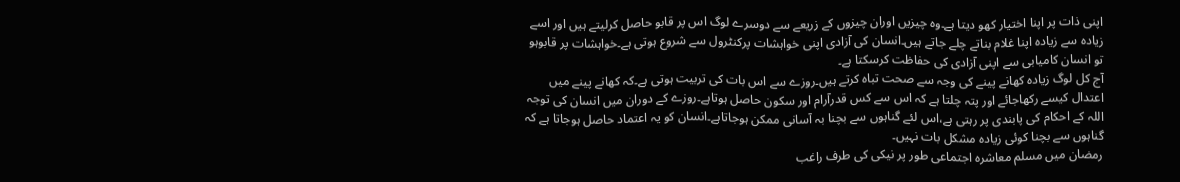اپنی ذات پر اپنا اختیار کھو دیتا ہے۔وہ چیزیں اوران چیزوں کے زریعے سے دوسرے لوگ اس پر قابو حاصل کرلیتے ہیں اور اسے زیادہ سے زیادہ اپنا غلام بناتے چلے جاتے ہیں۔انسان کی آزادی اپنی خواہشات پرکنٹرول سے شروع ہوتی ہے۔خواہشات پر قابوہو تو انسان کامیابی سے اپنی آزادی کی حفاظت کرسکتا ہے۔
آج کل لوگ زیادہ کھانے پینے کی وجہ سے صحت تباہ کرتے ہیں۔روزے سے اس بات کی تربیت ہوتی ہے۔کہ کھانے پینے میں اعتدال کیسے رکھاجائے اور پتہ چلتا ہے کہ اس سے کس قدرآرام اور سکون حاصل ہوتاہے۔روزے کے دوران میں انسان کی توجہ اللہ کے احکام کی پابندی پر رہتی ہے،اس لئے گناہوں سے بچنا بہ آسانی ممکن ہوجاتاہے۔انسان کو یہ اعتماد حاصل ہوجاتا ہے کہ گناہوں سے بچنا کوئی زیادہ مشکل بات نہیں۔
رمضان میں مسلم معاشرہ اجتماعی طور پر نیکی کی طرف راغب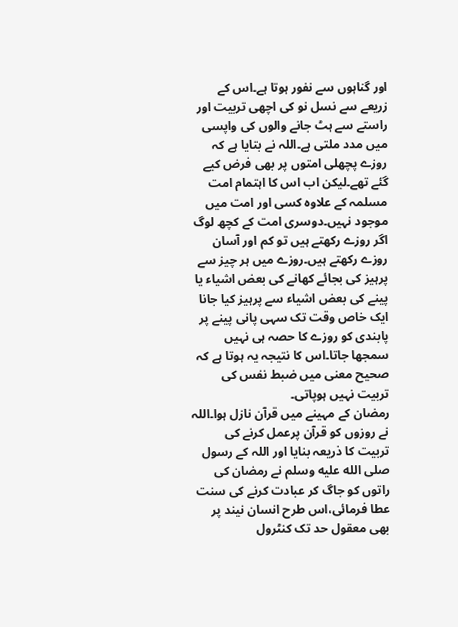اور گناہوں سے نفور ہوتا ہے۔اس کے زریعے سے نسل نو کی اچھی تربیت اور راستے سے ہٹ جانے والوں کی واپسی میں مدد ملتی ہے۔اللہ نے بتایا ہے کہ روزے پچھلی امتوں پر بھی فرض کیے گئے تھے۔لیکن اب اس کا اہتمام امت مسلمہ کے علاوہ کسی اور امت میں موجود نہیں۔دوسری امت کے کچھ لوگ اگر روزے رکھتے ہیں تو کم اور آسان روزے رکھتے ہیں۔روزے میں ہر چیز سے پرہیز کی بجائے کھانے کی بعض اشیاء یا پینے کی بعض اشیاء سے پرہیز کیا جانا ایک خاص وقت تک سہی پانی پینے پر پابندی کو روزے کا حصہ ہی نہیں سمجھا جاتا۔اس کا نتیجہ یہ ہوتا ہے کہ صحیح معنی میں ضبط نفس کی تربیت نہیں ہوپاتی۔
رمضان کے مہینے میں قرآن نازل ہوا۔اللہ نے روزوں کو قرآن پرعمل کرنے کی تربیت کا ذریعہ بنایا اور اللہ کے رسول صلى الله عليه وسلم نے رمضان کی راتوں کو جاگ کر عبادت کرنے کی سنت عطا فرمائی،اس طرح انسان نیند پر بھی معقول حد تک کنٹرول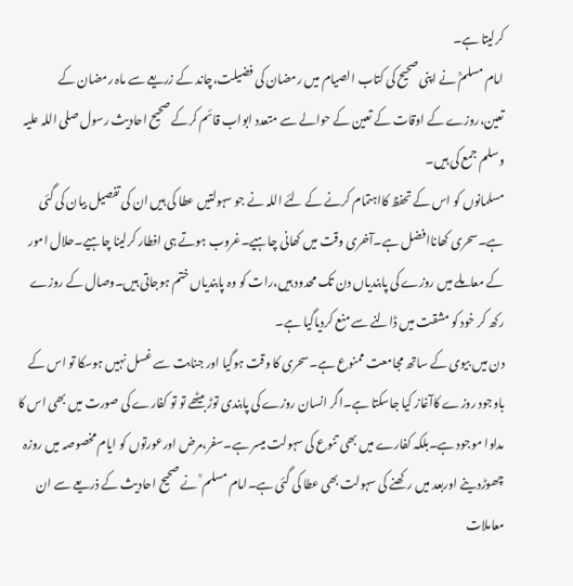کرلیتا ہے۔
امام مسلمؒ نے اپنی صحیح کی کتاب الصیام میں رمضان کی فضیلت،چاند کے زریعے سے ماہ رمضان کے تعین،روزے کے اوقات کے تعین کے حوالے سے متعدد ابواب قائم کرکے صحیح احادیث رسول صلی اللہ علیہ وسلم جمع کی ہیں۔
مسلمانوں کو اس کے تحفظ کااہتمام کرنے کے لئے اللہ نے جو سہولتیں عطا کی ہیں ان کی تفصیل بیان کی گئی ہے۔سحری کھاناافضل ہے۔آخری وقت میں کھانی چاہیے۔غروب ہوتے ہی افطار کرلینا چاہیے۔حلال امور کے معاملے میں روزے کی پابندیاں دن تک محدود ہیں،رات کو وہ پابندیاں ختم ہوجاتی ہیں۔وصال کے روزے رکھ کر خود کو مشقت میں ڈالنے سے منع کردیاگیا ہے۔
دن میں بیوی کے ساتھ مجامعت ممنوع ہے۔سحری کا وقت ہوگیا اور جنابت سے غسل نہیں ہوسکا تو اس کے باوجود روزے کاآغاز کیا جاسکتا ہے۔اگر انسان روزے کی پابندی توڑ بیٹھے تو تو کفارے کی صورت میں بھی اس کا مداوا موجود ہے۔بلکہ کفارے میں بھی تنوع کی سہولت میسر ہے۔سفر،مرض اورعورتوں کو ایام مخصوصہ میں روزہ چھوڑدینے اوربعد میں رکھنے کی سہولت بھی عطا کی گئی ہے۔امام مسلم ؒ نے صحیح احادیث کے ذریعے سے ان معاملات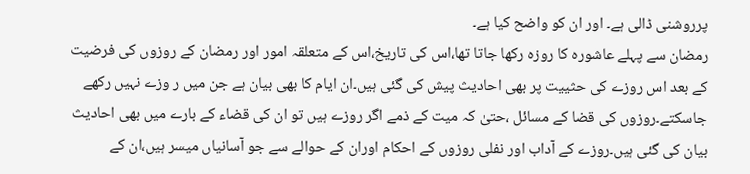پرروشنی ڈالی ہے۔ اور ان کو واضح کیا ہے۔
رمضان سے پہلے عاشورہ کا روزہ رکھا جاتا تھا،اس کی تاریخ،اس کے متعلقہ امور اور رمضان کے روزوں کی فرضیت کے بعد اس روزے کی حثییت پر بھی احادیث پیش کی گئی ہیں۔ان ایام کا بھی بیان ہے جن میں ر وزے نہیں رکھے جاسکتے۔روزوں کی قضا کے مسائل ،حتیٰ کہ میت کے ذمے اگر روزے ہیں تو ان کی قضاء کے بارے میں بھی احادیث بیان کی گئی ہیں۔روزے کے آداب اور نفلی روزوں کے احکام اوران کے حوالے سے جو آسانیاں میسر ہیں،ان کے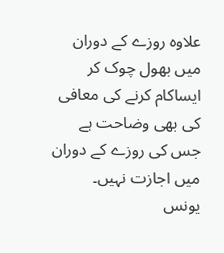علاوہ روزے کے دوران میں بھول چوک کر ایساکام کرنے کی معافی کی بھی وضاحت ہے جس کی روزے کے دوران میں اجازت نہیں۔
یونس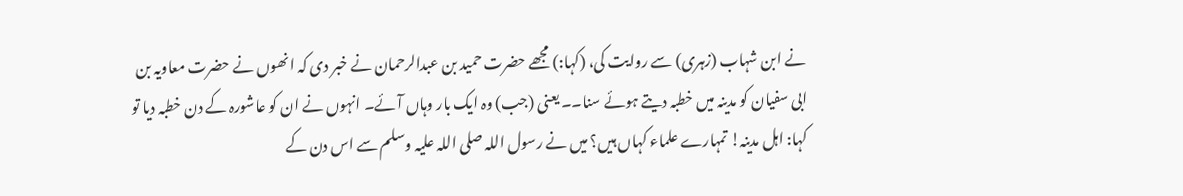نے ابن شہاب (زہری) سے روایت کی، (کہا:) مجھے حضرت حمید بن عبدالرحمان نے خبر دی کہ انھوں نے حضرت معاویہ بن ابی سفیان کو مدینہ میں خطبہ دیتے ہوئے سنا۔۔ یعنی (جب) وہ ایک بار وہاں آئے۔ انہوں نے ان کو عاشورہ کے دن خطبہ دیا تو کہا: اہل مدینہ! تمہارے علماء کہاں ہیں؟ میں نے رسول اللہ صلی اللہ علیہ وسلم سے اس دن کے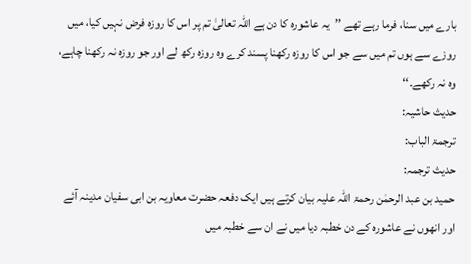بارے میں سنا، فرما رہے تھے ’’یہ عاشورہ کا دن ہے اللہ تعالیٰ تم پر اس کا روزہ فرض نہیں کیا، میں روزے سے ہوں تم میں سے جو اس کا روزہ رکھنا پسند کرے وہ روزہ رکھ لے اور جو روزہ نہ رکھنا چاہے، وہ نہ رکھے۔‘‘
حدیث حاشیہ:
ترجمۃ الباب:
حدیث ترجمہ:
حمید بن عبد الرحمٰن رحمۃ اللہ علیہ بیان کرتے ہیں ایک دفعہ حضرت معاویہ بن ابی سفیان مدینہ آئے اور انھوں نے عاشورہ کے دن خطبہ دیا میں نے ان سے خطبہ میں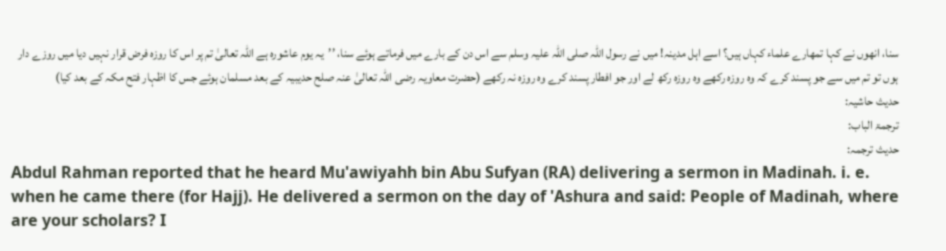سنا، انھوں نے کہا تمھارے علماء کہاں ہیں؟ اسے اہل مدینہ! میں نے رسول اللہ صلی اللہ علیہ وسلم سے اس دن کے بارے میں فرماتے ہوئے سنا، ’’یہ یوم عاشورہ ہے اللہ تعالیٰ تم پر اس کا روزہ فرض قرار نہیں دیا میں روزے دار ہوں تو تم میں سے جو پسند کرے کہ وہ روزہ رکھے وہ روزہ رکھ لے اور جو افطار پسند کرے وہ روزہ نہ رکھے (حضرت معاویہ رضی اللہ تعالیٰ عنہ صلح حدیبیہ کے بعد مسلمان ہوئے جس کا اظہار فتح مکہ کے بعد کیا)
حدیث حاشیہ:
ترجمۃ الباب:
حدیث ترجمہ:
Abdul Rahman reported that he heard Mu'awiyahh bin Abu Sufyan (RA) delivering a sermon in Madinah. i. e. when he came there (for Hajj). He delivered a sermon on the day of 'Ashura and said: People of Madinah, where are your scholars? I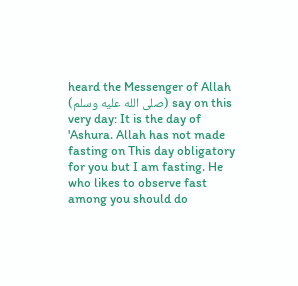heard the Messenger of Allah (صلى الله عليه وسلم) say on this very day: It is the day of 'Ashura. Allah has not made fasting on This day obligatory for you but I am fasting. He who likes to observe fast among you should do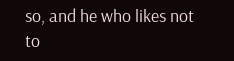so, and he who likes not to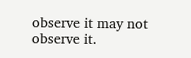observe it may not observe it.